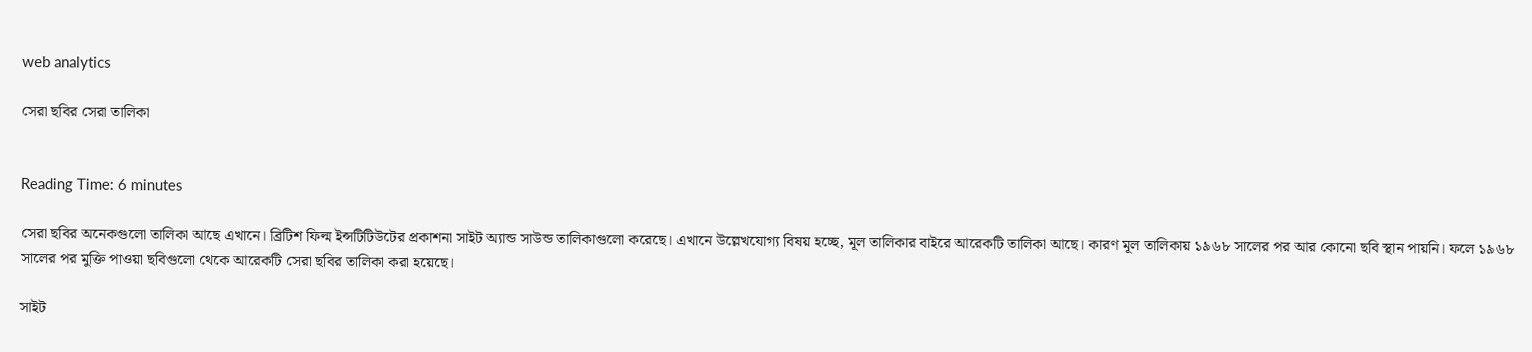web analytics

সেরা ছবির সেরা তালিকা


Reading Time: 6 minutes

সেরা ছবির অনেকগুলো তালিকা আছে এখানে। ব্রিটিশ ফিল্ম ইন্সটিটিউটের প্রকাশনা সাইট অ্যান্ড সাউন্ড তালিকাগুলো করেছে। এখানে উল্লেখযোগ্য বিষয় হচ্ছে, মূল তালিকার বাইরে আরেকটি তালিকা আছে। কারণ মূল তালিকায় ১৯৬৮ সালের পর আর কোনো ছবি স্থান পায়নি। ফলে ১৯৬৮ সালের পর মুক্তি পাওয়া ছবিগুলো থেকে আরেকটি সেরা ছবির তালিকা করা হয়েছে।

সাইট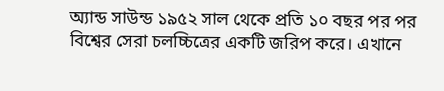অ্যান্ড সাউন্ড ১৯৫২ সাল থেকে প্রতি ১০ বছর পর পর বিশ্বের সেরা চলচ্চিত্রের একটি জরিপ করে। এখানে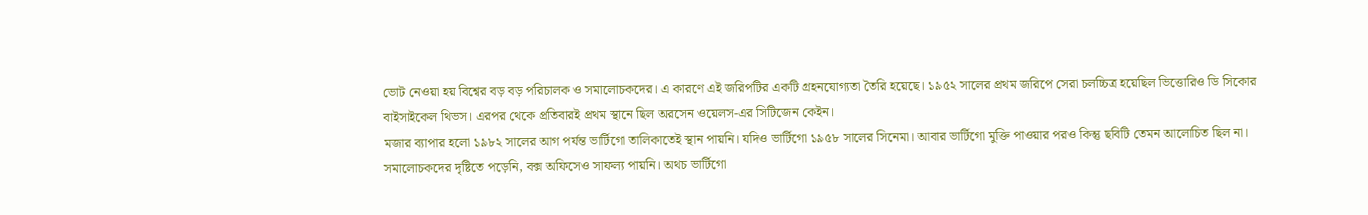ভোট নেওয়া হয় বিশ্বের বড় বড় পরিচালক ও সমালোচকদের। এ কারণে এই জরিপটির একটি গ্রহনযোগ্যতা তৈরি হয়েছে। ১৯৫২ সালের প্রথম জরিপে সেরা চলচ্চিত্র হয়েছিল ভিত্তোরিও ডি সিকোর বাইসাইকেল থিভস। এরপর থেকে প্রতিবারই প্রথম স্থানে ছিল অরসেন ওয়েলস-এর সিটিজেন কেইন।
মজার ব্যাপার হলো ১৯৮২ সালের আগ পর্যন্ত ভার্টিগো তালিকাতেই স্থান পায়নি। যদিও ভার্টিগো ১৯৫৮ সালের সিনেমা। আবার ভার্টিগো মুক্তি পাওয়ার পরও কিন্তু ছবিটি তেমন আলোচিত ছিল না। সমালোচকদের দৃষ্টিতে পড়েনি, বক্স অফিসেও সাফল্য পায়নি। অথচ ভার্টিগো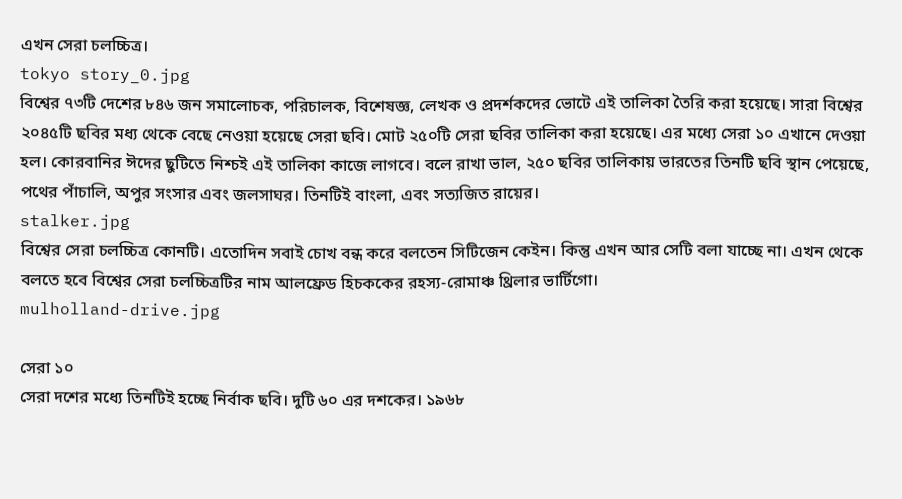এখন সেরা চলচ্চিত্র।
tokyo story_0.jpg
বিশ্বের ৭৩টি দেশের ৮৪৬ জন সমালোচক, পরিচালক, বিশেষজ্ঞ, লেখক ও প্রদর্শকদের ভোটে এই তালিকা তৈরি করা হয়েছে। সারা বিশ্বের ২০৪৫টি ছবির মধ্য থেকে বেছে নেওয়া হয়েছে সেরা ছবি। মোট ২৫০টি সেরা ছবির তালিকা করা হয়েছে। এর মধ্যে সেরা ১০ এখানে দেওয়া হল। কোরবানির ঈদের ছুটিতে নিশ্চই এই তালিকা কাজে লাগবে। বলে রাখা ভাল, ২৫০ ছবির তালিকায় ভারতের তিনটি ছবি স্থান পেয়েছে, পথের পাঁচালি, অপুর সংসার এবং জলসাঘর। তিনটিই বাংলা, এবং সত্যজিত রায়ের।
stalker.jpg
বিশ্বের সেরা চলচ্চিত্র কোনটি। এতোদিন সবাই চোখ বন্ধ করে বলতেন সিটিজেন কেইন। কিন্তু এখন আর সেটি বলা যাচ্ছে না। এখন থেকে বলতে হবে বিশ্বের সেরা চলচ্চিত্রটির নাম আলফ্রেড হিচককের রহস্য-রোমাঞ্চ থ্রিলার ভার্টিগো।
mulholland-drive.jpg

সেরা ১০
সেরা দশের মধ্যে তিনটিই হচ্ছে নির্বাক ছবি। দুটি ৬০ এর দশকের। ১৯৬৮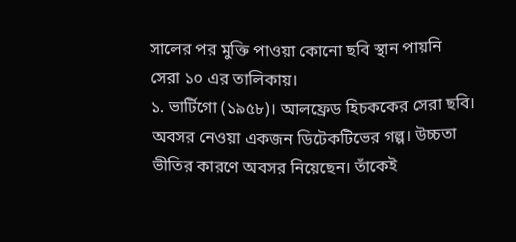সালের পর মুক্তি পাওয়া কোনো ছবি স্থান পায়নি সেরা ১০ এর তালিকায়।
১. ভার্টিগো (১৯৫৮)। আলফ্রেড হিচককের সেরা ছবি। অবসর নেওয়া একজন ডিটেকটিভের গল্প। উচ্চতা ভীতির কারণে অবসর নিয়েছেন। তাঁকেই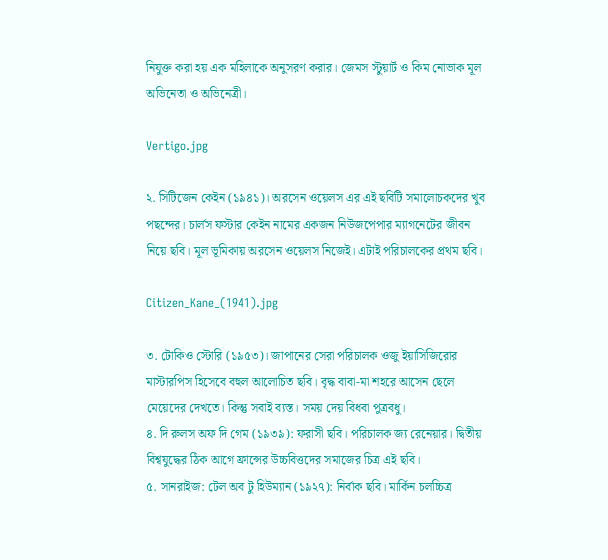নিযুক্ত করা হয় এক মহিলাকে অনুসরণ করার। জেমস স্টুয়ার্ট ও কিম নোভাক মূল অভিনেতা ও অভিনেত্রী।

Vertigo.jpg

২. সিটিজেন কেইন (১৯৪১)। অরসেন ওয়েলস এর এই ছবিটি সমালোচকদের খুব পছন্দের। চার্লস ফস্টার কেইন নামের একজন নিউজপেপার ম্যাগনেটের জীবন নিয়ে ছবি। মূল ভূমিকায় অরসেন ওয়েলস নিজেই। এটাই পরিচালকের প্রথম ছবি।

Citizen_Kane_(1941).jpg

৩. টোকিও স্টোরি (১৯৫৩)। জাপানের সেরা পরিচালক ওজু ইয়াসিজিরোর মাস্টারপিস হিসেবে বহুল আলোচিত ছবি। বৃদ্ধ বাবা-মা শহরে আসেন ছেলে মেয়েদের দেখতে। কিন্তু সবাই ব্যস্ত। সময় দেয় বিধবা পুত্রবধু।
৪. দি রুলস অফ দি গেম (১৯৩৯): ফরাসী ছবি। পরিচালক জ্য রেনেয়ার। দ্বিতীয় বিশ্বযুদ্ধের ঠিক আগে ফ্রান্সের উচ্চবিত্তদের সমাজের চিত্র এই ছবি।
৫. সানরাইজ: টেল অব টু হিউম্যান (১৯২৭): নির্বাক ছবি। মার্কিন চলচ্চিত্র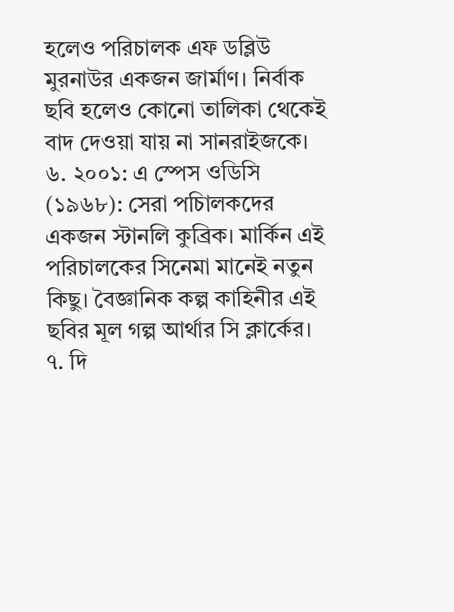হলেও পরিচালক এফ ডব্লিউ মুরনাউর একজন জার্মাণ। নির্বাক ছবি হলেও কোনো তালিকা থেকেই বাদ দেওয়া যায় না সানরাইজকে।
৬. ২০০১: এ স্পেস ওডিসি (১৯৬৮): সেরা পচিালকদের একজন স্টানলি কুব্রিক। মার্কিন এই পরিচালকের সিনেমা মানেই নতুন কিছু। বৈজ্ঞানিক কল্প কাহিনীর এই ছবির মূল গল্প আর্থার সি ক্লার্কের।
৭. দি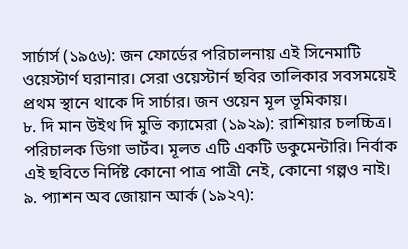সার্চার্স (১৯৫৬): জন ফোর্ডের পরিচালনায় এই সিনেমাটি ওয়েস্টার্ণ ঘরানার। সেরা ওয়েস্টার্ন ছবির তালিকার সবসময়েই প্রথম স্থানে থাকে দি সার্চার। জন ওয়েন মূল ভূমিকায়।
৮. দি মান উইথ দি মুভি ক্যামেরা (১৯২৯): রাশিয়ার চলচ্চিত্র। পরিচালক ডিগা ভার্টব। মূলত এটি একটি ডকুমেন্টারি। নির্বাক এই ছবিতে নির্দিষ্ট কোনো পাত্র পাত্রী নেই, কোনো গল্পও নাই।
৯. প্যাশন অব জোয়ান আর্ক (১৯২৭):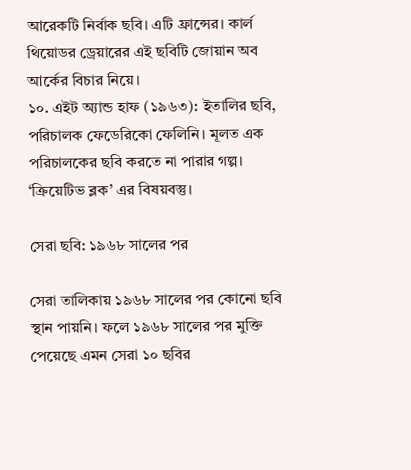আরেকটি নির্বাক ছবি। এটি ফ্রান্সের। কার্ল থিয়োডর ড্রেয়ারের এই ছবিটি জোয়ান অব আর্কের বিচার নিয়ে।
১০. এইট অ্যান্ড হাফ (১৯৬৩): ইতালির ছবি, পরিচালক ফেডেরিকো ফেলিনি। মূলত এক পরিচালকের ছবি করতে না পারার গল্প। ‘ক্রিয়েটিভ ব্লক’ এর বিষয়বস্তু।

সেরা ছবি: ১৯৬৮ সালের পর

সেরা তালিকায় ১৯৬৮ সালের পর কোনো ছবি স্থান পায়নি। ফলে ১৯৬৮ সালের পর মুক্তি পেয়েছে এমন সেরা ১০ ছবির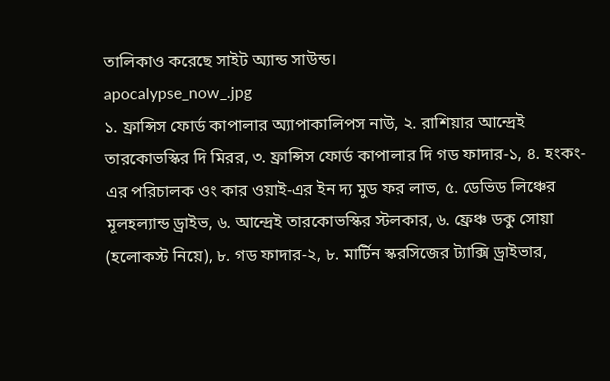তালিকাও করেছে সাইট অ্যান্ড সাউন্ড।
apocalypse_now_.jpg
১. ফ্রান্সিস ফোর্ড কাপালার অ্যাপাকালিপস নাউ, ২. রাশিয়ার আন্দ্রেই তারকোভস্কির দি মিরর, ৩. ফ্রান্সিস ফোর্ড কাপালার দি গড ফাদার-১, ৪. হংকং-এর পরিচালক ওং কার ওয়াই-এর ইন দ্য মুড ফর লাভ, ৫. ডেভিড লিঞ্চের মূলহল্যান্ড ড্রাইভ, ৬. আন্দ্রেই তারকোভস্কির স্টলকার, ৬. ফ্রেঞ্চ ডকু সোয়া (হলোকস্ট নিয়ে), ৮. গড ফাদার-২, ৮. মার্টিন স্করসিজের ট্যাক্সি ড্রাইভার,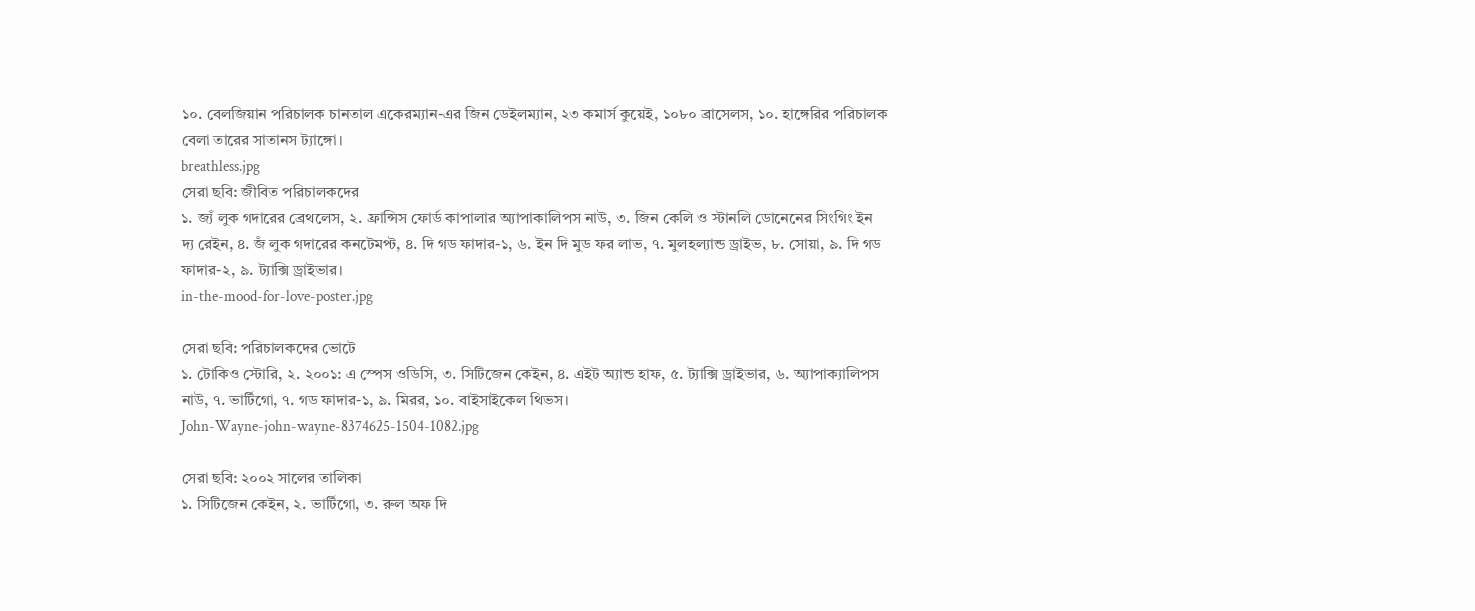১০. বেলজিয়ান পরিচালক চানতাল একেরম্যান-এর জিন ডেইলম্যান, ২৩ কমার্স কুয়েই, ১০৮০ ব্রাসেলস, ১০. হাঙ্গেরির পরিচালক বেলা তারের সাতানস ট্যাঙ্গো।
breathless.jpg
সেরা ছবি: জীবিত পরিচালকদের
১. জ্যঁ লুক গদারের ব্রেথলেস, ২. ফ্রান্সিস ফোর্ড কাপালার অ্যাপাকালিপস নাউ, ৩. জিন কেলি ও স্টানলি ডোনেনের সিংগিং ইন দ্য রেইন, ৪. জঁ লুক গদারের কনটেমপ্ট, ৪. দি গড ফাদার-১, ৬. ইন দি মুড ফর লাভ, ৭. মুলহল্যান্ড ড্রাইভ, ৮. সোয়া, ৯. দি গড ফাদার-২, ৯. ট্যাক্সি ড্রাইভার।
in-the-mood-for-love-poster.jpg

সেরা ছবি: পরিচালকদের ভোটে
১. টোকিও স্টোরি, ২. ২০০১: এ স্পেস ওডিসি, ৩. সিটিজেন কেইন, ৪. এইট অ্যান্ড হাফ, ৫. ট্যাক্সি ড্রাইভার, ৬. অ্যাপাক্যালিপস নাউ, ৭. ভার্টিগো, ৭. গড ফাদার-১, ৯. মিরর, ১০. বাইসাইকেল থিভস।
John-Wayne-john-wayne-8374625-1504-1082.jpg

সেরা ছবি: ২০০২ সালের তালিকা
১. সিটিজেন কেইন, ২. ভার্টিগো, ৩. রুল অফ দি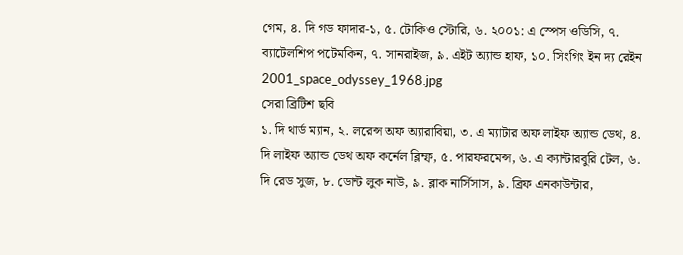গেম, ৪. দি গড ফাদার-১, ৫. টোকিও স্টোরি, ৬. ২০০১: এ স্পেস ওডিসি, ৭. ব্যাটেলশিপ পটেমকিন, ৭. সানরাইজ, ৯. এইট অ্যান্ড হাফ, ১০. সিংগিং ইন দ্য রেইন
2001_space_odyssey_1968.jpg
সেরা ব্রিটিশ ছবি
১. দি থার্ড ম্যান, ২. লরেন্স অফ অ্যারাবিয়া, ৩. এ ম্যাটার অফ লাইফ অ্যান্ড ডেথ, ৪. দি লাইফ অ্যান্ড ডেথ অফ কর্নেল ব্লিম্ফ, ৫. পারফরমেন্স, ৬. এ ক্যান্টারবুরি টেল, ৬. দি রেড সুজ, ৮. ডোন্ট লুক নাউ, ৯. ব্লাক নার্সিসাস, ৯. ব্রিফ এনকাউন্টার,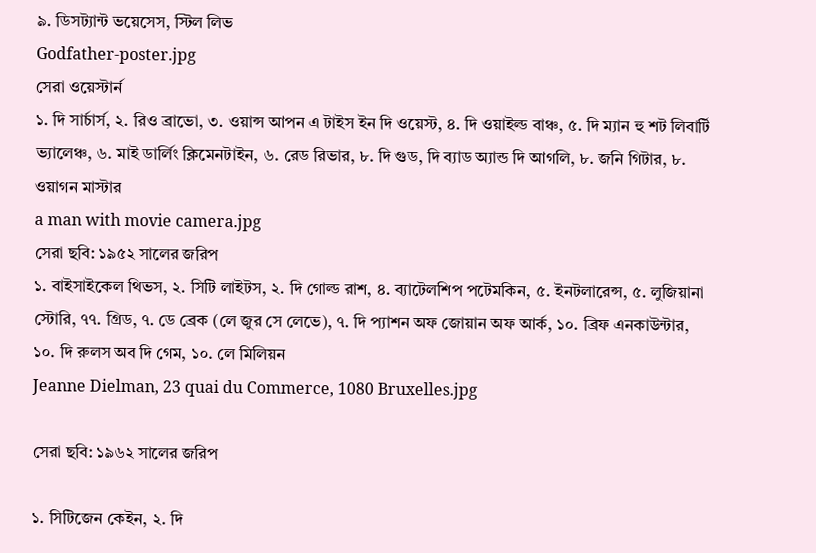৯. ডিসট্যান্ট ভয়েসেস, স্টিল লিভ
Godfather-poster.jpg
সেরা ওয়েস্টার্ন
১. দি সার্চার্স, ২. রিও ব্রাভো, ৩. ওয়ান্স আপন এ টাইস ইন দি ওয়েস্ট, ৪. দি ওয়াইল্ড বাঞ্চ, ৫. দি ম্যান হু শট লিবার্টি ভ্যালেঞ্চ, ৬. মাই ডার্লিং ক্লিমেনটাইন, ৬. রেড রিভার, ৮. দি গুড, দি ব্যাড অ্যান্ড দি আগলি, ৮. জনি গিটার, ৮. ওয়াগন মাস্টার
a man with movie camera.jpg
সেরা ছবি: ১৯৫২ সালের জরিপ
১. বাইসাইকেল থিভস, ২. সিটি লাইটস, ২. দি গোল্ড রাশ, ৪. ব্যাটেলশিপ পটেমকিন, ৫. ইনটলারেন্স, ৫. লুজিয়ানা স্টোরি, ৭৭. গ্রিড, ৭. ডে ব্রেক (লে জুর সে লেভে), ৭. দি প্যাশন অফ জোয়ান অফ আর্ক, ১০. ব্রিফ এনকাউন্টার, ১০. দি রুলস অব দি গেম, ১০. লে মিলিয়ন
Jeanne Dielman, 23 quai du Commerce, 1080 Bruxelles.jpg

সেরা ছবি: ১৯৬২ সালের জরিপ

১. সিটিজেন কেইন, ২. দি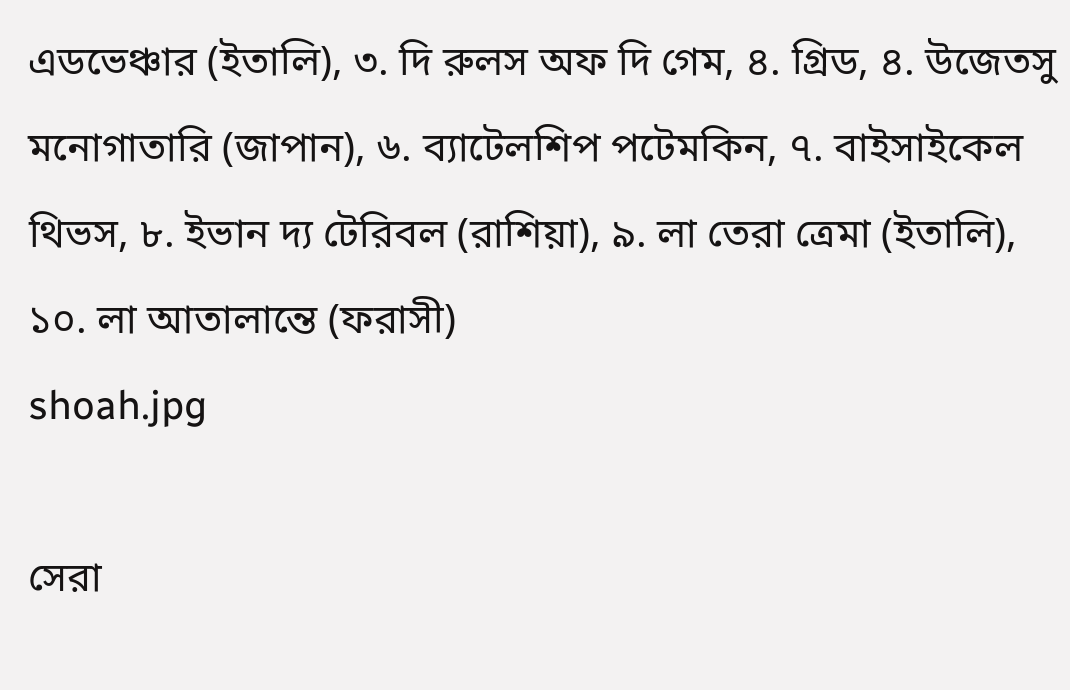এডভেঞ্চার (ইতালি), ৩. দি রুলস অফ দি গেম, ৪. গ্রিড, ৪. উজেতসু মনোগাতারি (জাপান), ৬. ব্যাটেলশিপ পটেমকিন, ৭. বাইসাইকেল থিভস, ৮. ইভান দ্য টেরিবল (রাশিয়া), ৯. লা তেরা ত্রেমা (ইতালি), ১০. লা আতালান্তে (ফরাসী)
shoah.jpg

সেরা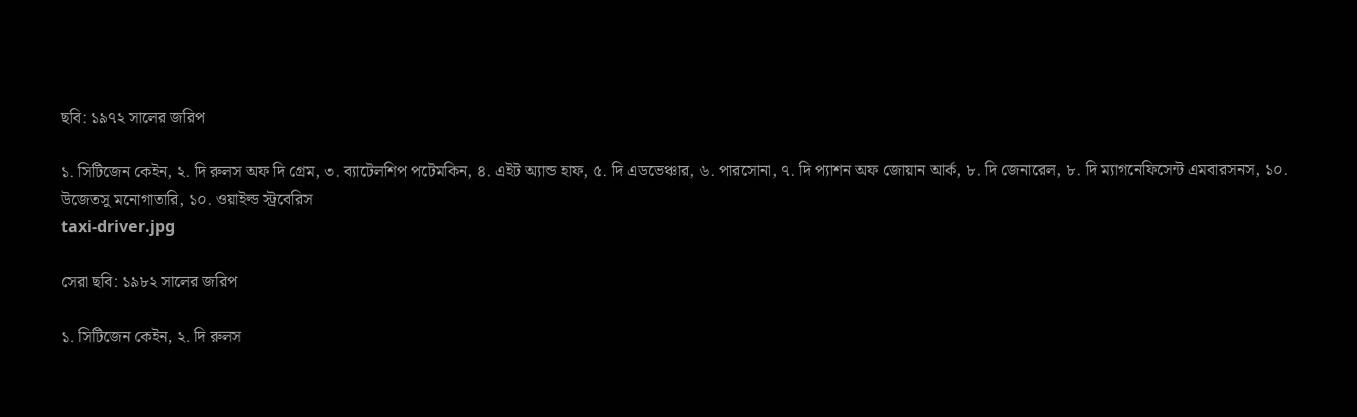ছবি: ১৯৭২ সালের জরিপ

১. সিটিজেন কেইন, ২. দি রুলস অফ দি গ্রেম, ৩. ব্যাটেলশিপ পটেমকিন, ৪. এইট অ্যান্ড হাফ, ৫. দি এডভেঞ্চার, ৬. পারসোনা, ৭. দি প্যাশন অফ জোয়ান আর্ক, ৮. দি জেনারেল, ৮. দি ম্যাগনেফিসেন্ট এমবারসনস, ১০. উজেতসু মনোগাতারি, ১০. ওয়াইল্ড স্ট্রবেরিস
taxi-driver.jpg

সেরা ছবি: ১৯৮২ সালের জরিপ

১. সিটিজেন কেইন, ২. দি রুলস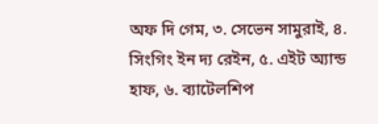অফ দি গেম, ৩. সেভেন সামুরাই, ৪. সিংগিং ইন দ্য রেইন, ৫. এইট অ্যান্ড হাফ, ৬. ব্যাটেলশিপ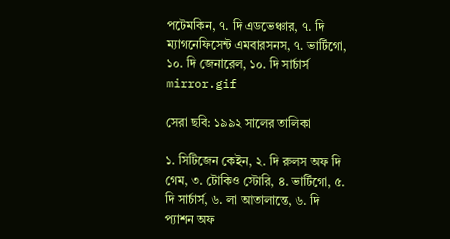পটেমকিন, ৭. দি এডভেঞ্চার, ৭. দি ম্যাগনেফিসেন্ট এমবারসনস, ৭. ভার্টিগো, ১০. দি জেনারেল, ১০. দি সার্চার্স
mirror.gif

সেরা ছবি: ১৯৯২ সালের তালিকা

১. সিটিজেন কেইন, ২. দি রুলস অফ দি গেম, ৩. টোকিও স্টোরি, ৪. ভার্টিগো, ৫. দি সার্চার্স, ৬. লা আতালান্তে, ৬. দি প্যাশন অফ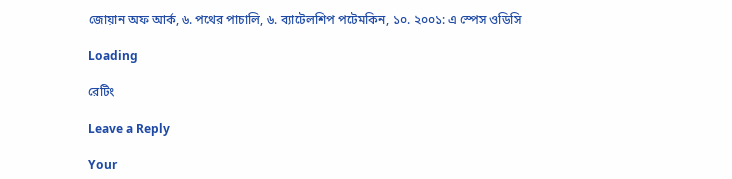জোয়ান অফ আর্ক, ৬. পথের পাচালি, ৬. ব্যাটেলশিপ পটেমকিন, ১০. ২০০১: এ স্পেস ওডিসি

Loading

রেটিং

Leave a Reply

Your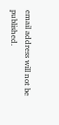email address will not be published.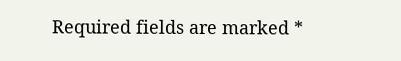Required fields are marked *